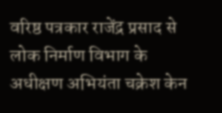वरिष्ठ पत्रकार राजेंद्र प्रसाद से लोक निर्माण विभाग के अधीक्षण अभियंता चक्रेश केन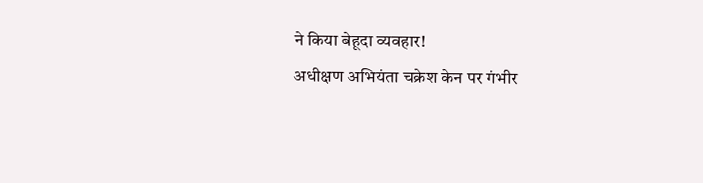ने किया बेहूदा व्यवहार!
अधीक्षण अभियंता चक्रेश केन पर गंभीर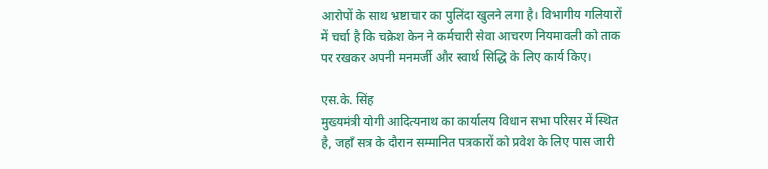आरोपों के साथ भ्रष्टाचार का पुलिंदा खुलने लगा है। विभागीय गलियारों में चर्चा है कि चक्रेश केन ने कर्मचारी सेवा आचरण नियमावली को ताक पर रखकर अपनी मनमर्जी और स्वार्थ सिद्धि के लिए कार्य किए।

एस.के. सिंह
मुख्यमंत्री योगी आदित्यनाथ का कार्यालय विधान सभा परिसर में स्थित है, जहाँ सत्र के दौरान सम्मानित पत्रकारों को प्रवेश के लिए पास जारी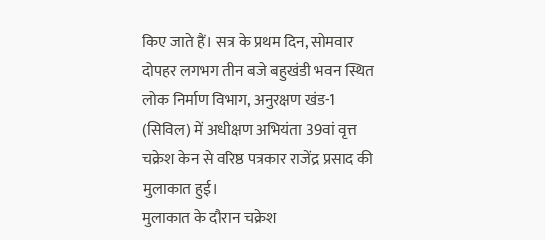किए जाते हैं। सत्र के प्रथम दिन, सोमवार दोपहर लगभग तीन बजे बहुखंडी भवन स्थित लोक निर्माण विभाग, अनुरक्षण खंड-1 (सिविल) में अधीक्षण अभियंता 39वां वृत्त चक्रेश केन से वरिष्ठ पत्रकार राजेंद्र प्रसाद की मुलाकात हुई।
मुलाकात के दौरान चक्रेश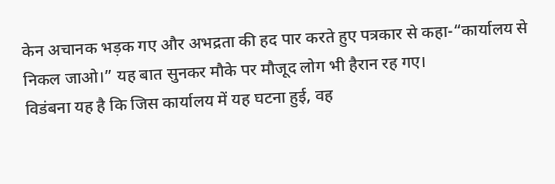केन अचानक भड़क गए और अभद्रता की हद पार करते हुए पत्रकार से कहा-“कार्यालय से निकल जाओ।” यह बात सुनकर मौके पर मौजूद लोग भी हैरान रह गए।
विडंबना यह है कि जिस कार्यालय में यह घटना हुई, वह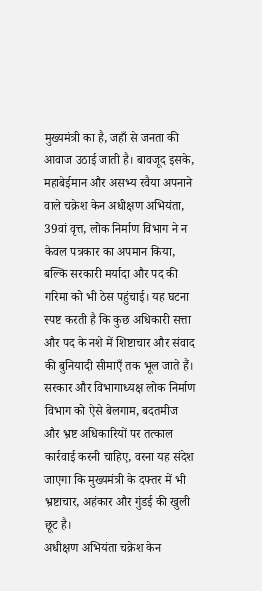मुख्यमंत्री का है, जहाँ से जनता की आवाज उठाई जाती है। बावजूद इसके, महाबेईमान और असभ्य रवैया अपनाने वाले चक्रेश केन अधीक्षण अभियंता, 39वां वृत्त, लोक निर्माण विभाग ने न केवल पत्रकार का अपमान किया, बल्कि सरकारी मर्यादा और पद की गरिमा को भी ठेस पहुंचाई। यह घटना स्पष्ट करती है कि कुछ अधिकारी सत्ता और पद के नशे में शिष्टाचार और संवाद की बुनियादी सीमाएँ तक भूल जाते हैं।
सरकार और विभागाध्यक्ष लोक निर्माण विभाग को ऐसे बेलगाम, बदतमीज और भ्रष्ट अधिकारियों पर तत्काल कार्रवाई करनी चाहिए, वरना यह संदेश जाएगा कि मुख्यमंत्री के दफ्तर में भी भ्रष्टाचार, अहंकार और गुंडई की खुली छूट है।
अधीक्षण अभियंता चक्रेश केन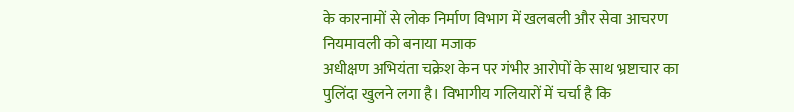के कारनामों से लोक निर्माण विभाग में खलबली और सेवा आचरण नियमावली को बनाया मजाक
अधीक्षण अभियंता चक्रेश केन पर गंभीर आरोपों के साथ भ्रष्टाचार का पुलिंदा खुलने लगा है। विभागीय गलियारों में चर्चा है कि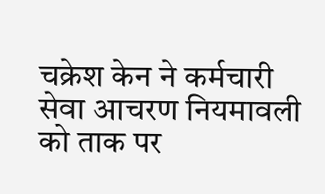चक्रेश केन ने कर्मचारी सेवा आचरण नियमावली को ताक पर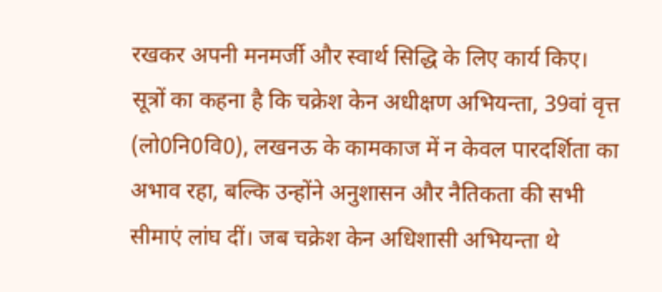रखकर अपनी मनमर्जी और स्वार्थ सिद्धि के लिए कार्य किए।
सूत्रों का कहना है कि चक्रेश केन अधीक्षण अभियन्ता, 39वां वृत्त (लो0नि0वि0), लखनऊ के कामकाज में न केवल पारदर्शिता का अभाव रहा, बल्कि उन्होंने अनुशासन और नैतिकता की सभी सीमाएं लांघ दीं। जब चक्रेश केन अधिशासी अभियन्ता थे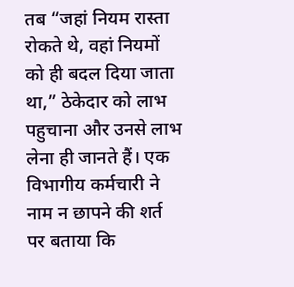तब “जहां नियम रास्ता रोकते थे, वहां नियमों को ही बदल दिया जाता था,” ठेकेदार को लाभ पहुचाना और उनसे लाभ लेना ही जानते हैं। एक विभागीय कर्मचारी ने नाम न छापने की शर्त पर बताया कि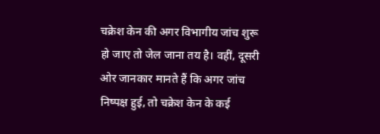चक्रेश केन की अगर विभागीय जांच शुरू हो जाए तो जेल जाना तय है। वहीं, दूसरी ओर जानकार मानते हैं कि अगर जांच निष्पक्ष हुई, तो चक्रेश केन के कई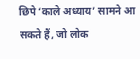छिपे ‘काले अध्याय’ सामने आ सकते हैं, जो लोक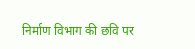निर्माण विभाग की छवि पर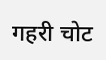गहरी चोट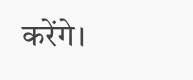करेंगे।